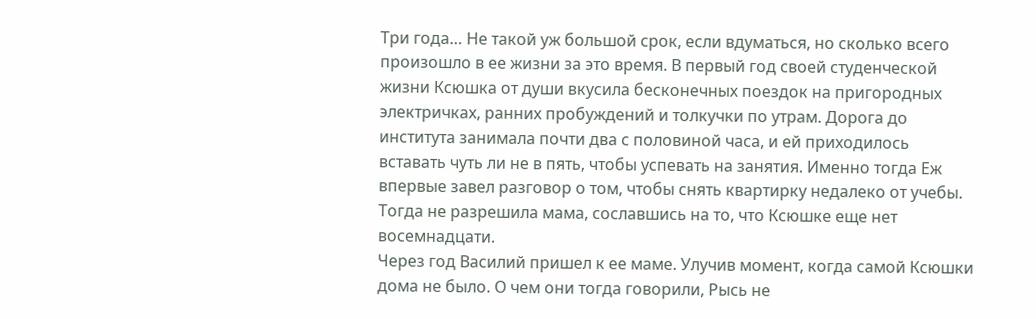Три года… Не такой уж большой срок, если вдуматься, но сколько всего произошло в ее жизни за это время. В первый год своей студенческой жизни Ксюшка от души вкусила бесконечных поездок на пригородных электричках, ранних пробуждений и толкучки по утрам. Дорога до института занимала почти два с половиной часа, и ей приходилось вставать чуть ли не в пять, чтобы успевать на занятия. Именно тогда Еж впервые завел разговор о том, чтобы снять квартирку недалеко от учебы. Тогда не разрешила мама, сославшись на то, что Ксюшке еще нет восемнадцати.
Через год Василий пришел к ее маме. Улучив момент, когда самой Ксюшки дома не было. О чем они тогда говорили, Рысь не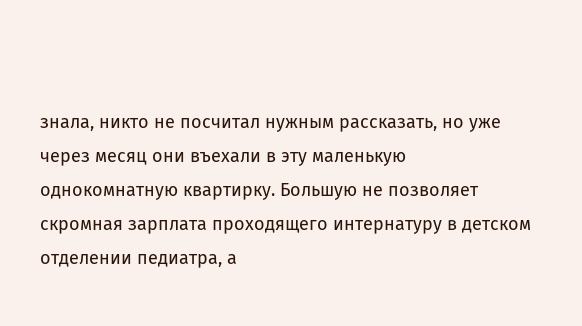знала, никто не посчитал нужным рассказать, но уже через месяц они въехали в эту маленькую однокомнатную квартирку. Большую не позволяет скромная зарплата проходящего интернатуру в детском отделении педиатра, а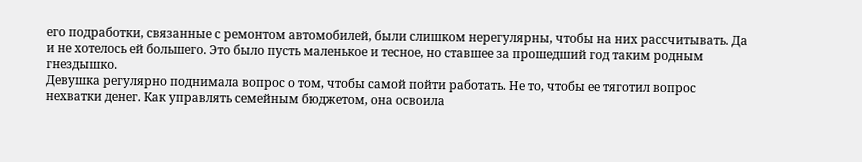его подработки, связанные с ремонтом автомобилей, были слишком нерегулярны, чтобы на них рассчитывать. Да и не хотелось ей большего. Это было пусть маленькое и тесное, но ставшее за прошедший год таким родным гнездышко.
Девушка регулярно поднимала вопрос о том, чтобы самой пойти работать. Не то, чтобы ее тяготил вопрос нехватки денег. Как управлять семейным бюджетом, она освоила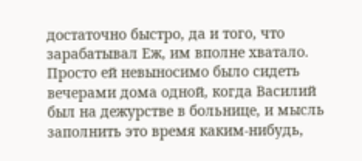достаточно быстро, да и того, что зарабатывал Еж, им вполне хватало. Просто ей невыносимо было сидеть вечерами дома одной, когда Василий был на дежурстве в больнице, и мысль заполнить это время каким-нибудь,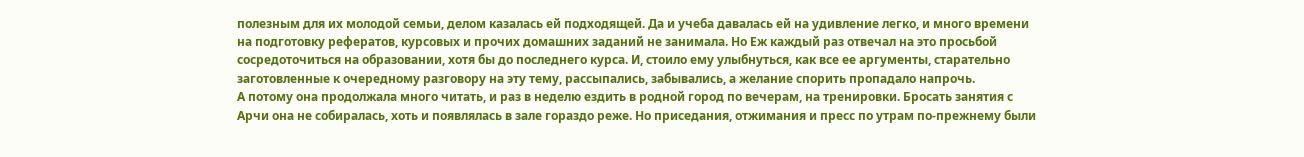полезным для их молодой семьи, делом казалась ей подходящей. Да и учеба давалась ей на удивление легко, и много времени на подготовку рефератов, курсовых и прочих домашних заданий не занимала. Но Еж каждый раз отвечал на это просьбой сосредоточиться на образовании, хотя бы до последнего курса. И, стоило ему улыбнуться, как все ее аргументы, старательно заготовленные к очередному разговору на эту тему, рассыпались, забывались, а желание спорить пропадало напрочь.
А потому она продолжала много читать, и раз в неделю ездить в родной город по вечерам, на тренировки. Бросать занятия с Арчи она не собиралась, хоть и появлялась в зале гораздо реже. Но приседания, отжимания и пресс по утрам по-прежнему были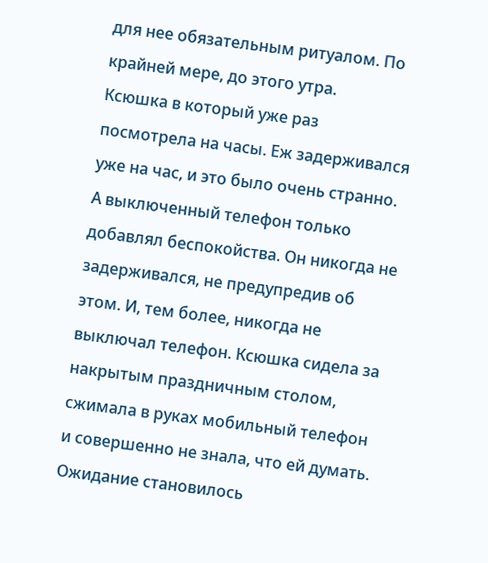для нее обязательным ритуалом. По крайней мере, до этого утра.
Ксюшка в который уже раз посмотрела на часы. Еж задерживался уже на час, и это было очень странно. А выключенный телефон только добавлял беспокойства. Он никогда не задерживался, не предупредив об этом. И, тем более, никогда не выключал телефон. Ксюшка сидела за накрытым праздничным столом, сжимала в руках мобильный телефон и совершенно не знала, что ей думать. Ожидание становилось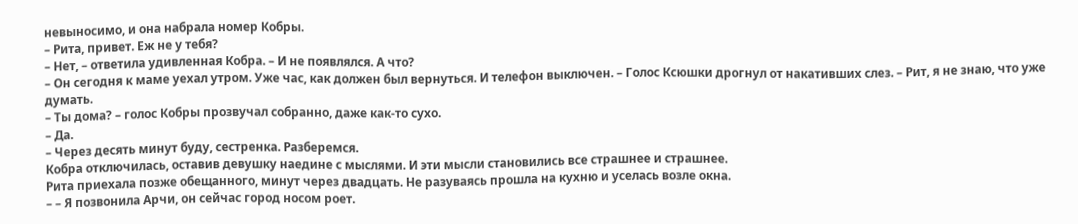невыносимо, и она набрала номер Кобры.
– Рита, привет. Еж не у тебя?
– Нет, – ответила удивленная Кобра. – И не появлялся. А что?
– Он сегодня к маме уехал утром. Уже час, как должен был вернуться. И телефон выключен. – Голос Ксюшки дрогнул от накативших слез. – Рит, я не знаю, что уже думать.
– Ты дома? – голос Кобры прозвучал собранно, даже как-то сухо.
– Да.
– Через десять минут буду, сестренка. Разберемся.
Кобра отключилась, оставив девушку наедине с мыслями. И эти мысли становились все страшнее и страшнее.
Рита приехала позже обещанного, минут через двадцать. Не разуваясь прошла на кухню и уселась возле окна.
– – Я позвонила Арчи, он сейчас город носом роет.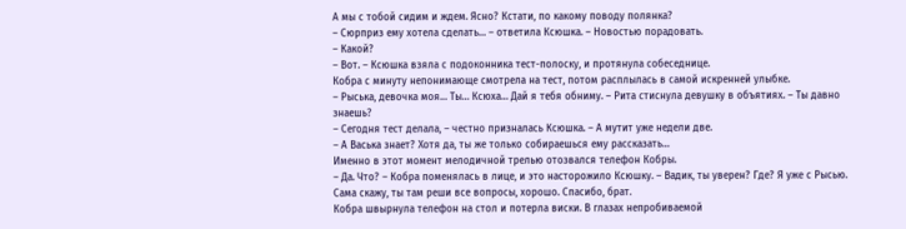А мы с тобой сидим и ждем. Ясно? Кстати, по какому поводу полянка?
– Сюрприз ему хотела сделать… – ответила Ксюшка. – Новостью порадовать.
– Какой?
– Вот. – Ксюшка взяла с подоконника тест-полоску, и протянула собеседнице.
Кобра с минуту непонимающе смотрела на тест, потом расплылась в самой искренней улыбке.
– Рыська, девочка моя… Ты… Ксюха… Дай я тебя обниму. – Рита стиснула девушку в объятиях. – Ты давно знаешь?
– Сегодня тест делала, – честно призналась Ксюшка. – А мутит уже недели две.
– А Васька знает? Хотя да, ты же только собираешься ему рассказать…
Именно в этот момент мелодичной трелью отозвался телефон Кобры.
– Да. Что? – Кобра поменялась в лице, и это насторожило Ксюшку. – Вадик, ты уверен? Где? Я уже с Рысью. Сама скажу, ты там реши все вопросы, хорошо. Спасибо, брат.
Кобра швырнула телефон на стол и потерла виски. В глазах непробиваемой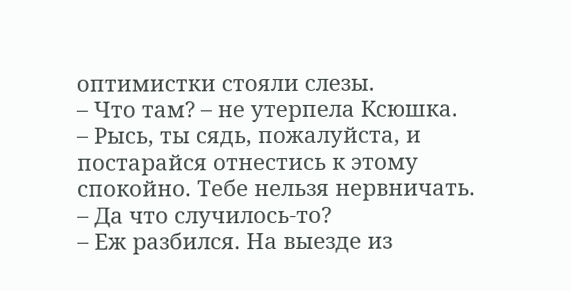оптимистки стояли слезы.
– Что там? – не утерпела Ксюшка.
– Рысь, ты сядь, пожалуйста, и постарайся отнестись к этому спокойно. Тебе нельзя нервничать.
– Да что случилось-то?
– Еж разбился. На выезде из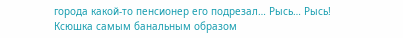города какой-то пенсионер его подрезал… Рысь… Рысь!
Ксюшка самым банальным образом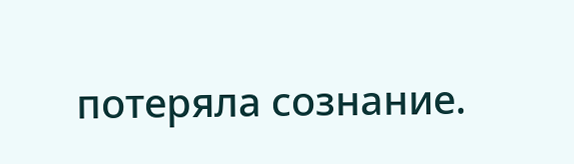потеряла сознание.